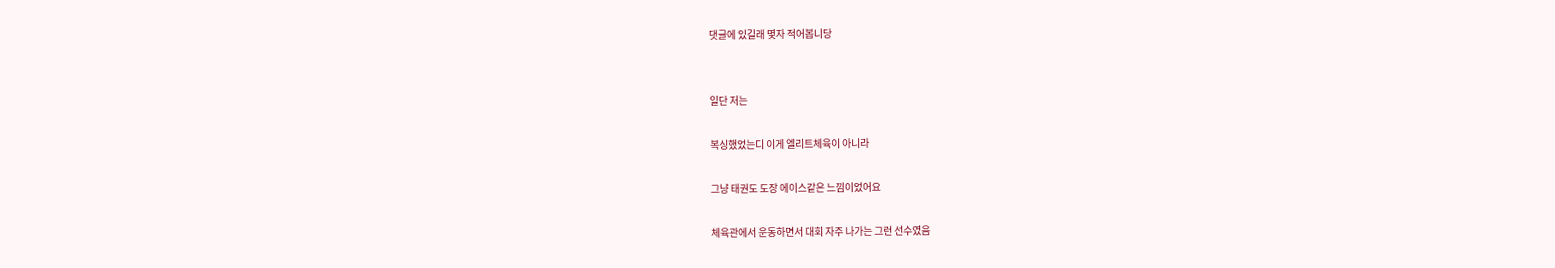댓글에 있길래 몇자 적어봅니당


일단 저는

복싱했었는디 이게 엘리트체육이 아니라

그냥 태권도 도장 에이스같은 느낌이었어요

체육관에서 운동하면서 대회 자주 나가는 그런 선수였음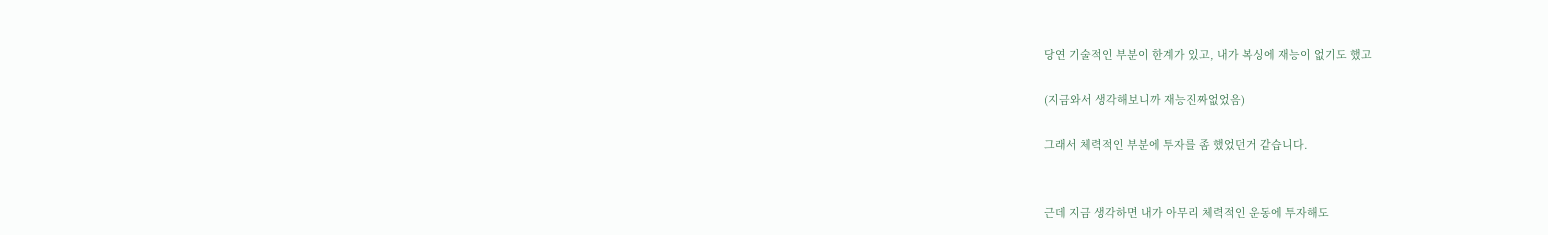당연 기술적인 부분이 한계가 있고, 내가 복싱에 재능이 없기도 했고

(지금와서 생각해보니까 재능진짜없었음)

그래서 체력적인 부분에 투자를 좀 했었던거 같습니다.


근데 지금 생각하면 내가 아무리 체력적인 운동에 투자해도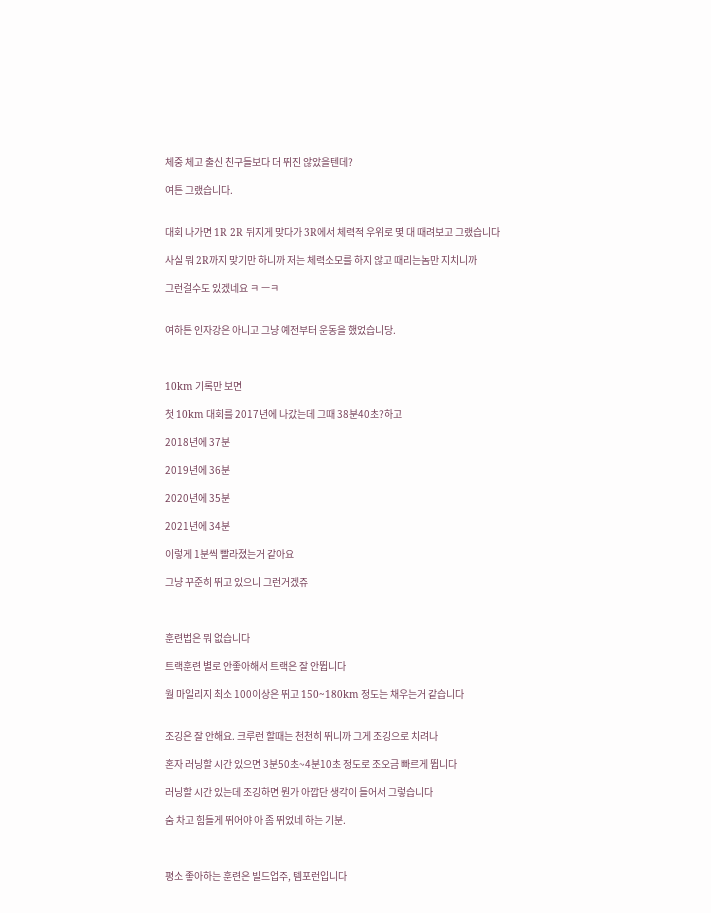체중 체고 출신 친구들보다 더 뛰진 않았을텐데?

여튼 그랬습니다.


대회 나가면 1R 2R 뒤지게 맞다가 3R에서 체력적 우위로 몇 대 때려보고 그랬습니다

사실 뭐 2R까지 맞기만 하니까 저는 체력소모를 하지 않고 때리는놈만 지치니까

그런걸수도 있겠네요 ㅋ ㅡㅋ


여하튼 인자강은 아니고 그냥 예전부터 운동을 했었습니당.



10km 기록만 보면

첫 10km 대회를 2017년에 나갔는데 그때 38분40초?하고

2018년에 37분

2019년에 36분

2020년에 35분

2021년에 34분

이렇게 1분씩 빨라졌는거 같아요

그냥 꾸준히 뛰고 있으니 그런거겠쥬



훈련법은 뭐 없습니다

트랙훈련 별로 안좋아해서 트랙은 잘 안뜁니다

월 마일리지 최소 100이상은 뛰고 150~180km 정도는 채우는거 같습니다


조깅은 잘 안해요. 크루런 할때는 천천히 뛰니까 그게 조깅으로 치려나

혼자 러닝할 시간 있으면 3분50초~4분10초 정도로 조오금 빠르게 뜁니다

러닝할 시간 있는데 조깅하면 뭔가 아깝단 생각이 들어서 그렇습니다

숨 차고 힘들게 뛰어야 아 좀 뛰었네 하는 기분.



평소 좋아하는 훈련은 빌드업주, 템포런입니다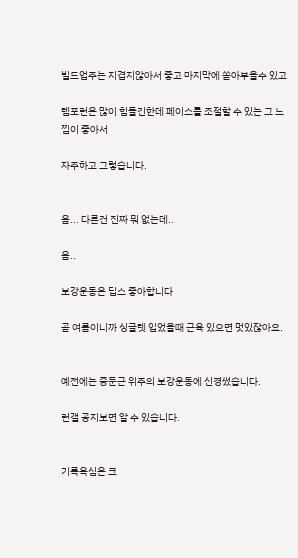빌드업주는 지겹지않아서 좋고 마지막에 쏟아부을수 있고

템포런은 많이 힘들긴한데 페이스를 조절할 수 있는 그 느낌이 좋아서

자주하고 그렇습니다.


음... 다른건 진짜 뭐 없는데..

음..

보강운동은 딥스 좋아합니다

곧 여름이니까 싱글렛 입었을때 근육 있으면 멋있잖아요.


예전에는 중둔근 위주의 보강운동에 신경썼습니다.

런갤 공지보면 알 수 있습니다.


기록욕심은 크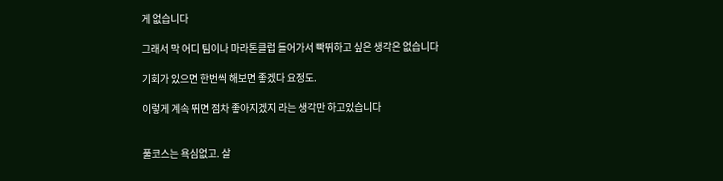게 없습니다

그래서 막 어디 팀이나 마라톤클럽 들어가서 빡뛰하고 싶은 생각은 없습니다

기회가 있으면 한번씩 해보면 좋겠다 요정도.

이렇게 계속 뛰면 점차 좋아지겠지 라는 생각만 하고있습니다


풀코스는 욕심없고. 살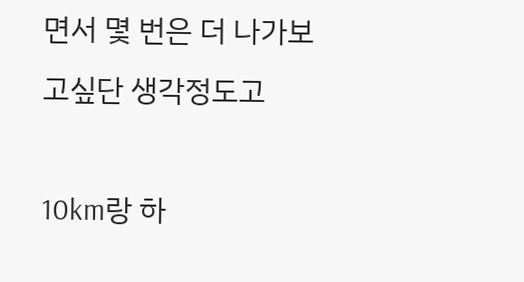면서 몇 번은 더 나가보고싶단 생각정도고

10km랑 하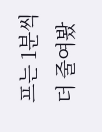프는 1분씩 더 줄여봤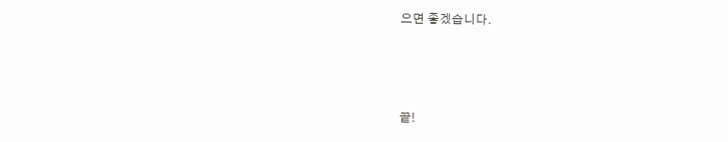으면 좋겠습니다.



끝!